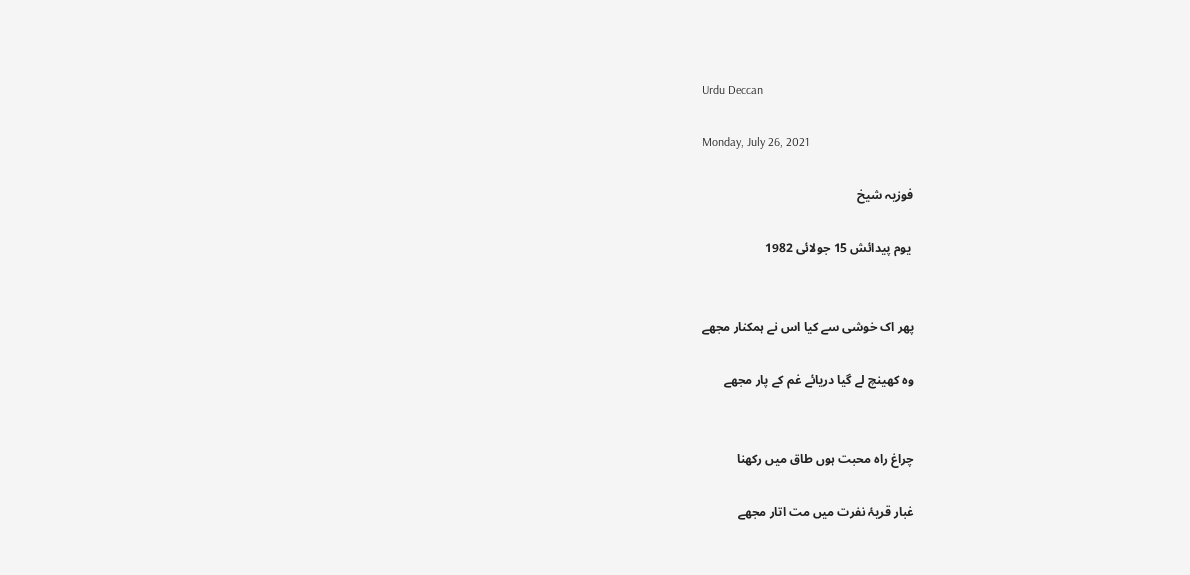Urdu Deccan

Monday, July 26, 2021

فوزیہ شیخ

 یوم پیدائش 15 جولائی 1982


پھر اک خوشی سے کیا اس نے ہمکنار مجھے

وہ کھینچ لے گیا دریائے غم کے پار مجھے


چراغ راہ محبت ہوں طاق میں رکھنا

غبار قریۂ نفرت میں مت اتار مجھے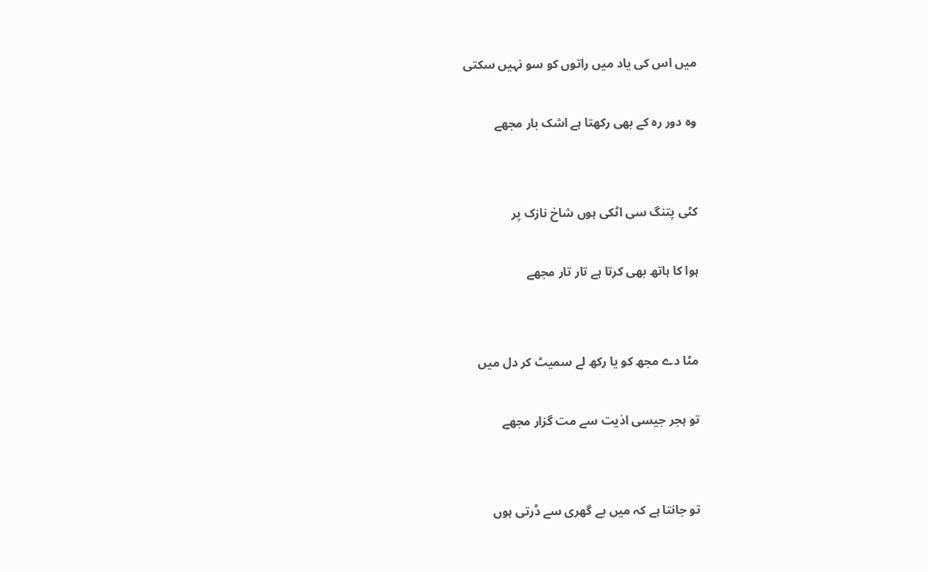میں اس کی یاد میں راتوں کو سو نہیں سکتی

وہ دور رہ کے بھی رکھتا ہے اشک بار مجھے


کٹی پتنگ سی اٹکی ہوں شاخ نازک پر

ہوا کا ہاتھ بھی کرتا ہے تار تار مجھے


مٹا دے مجھ کو یا رکھ لے سمیٹ کر دل میں

تو ہجر جیسی اذیت سے مت گزار مجھے


تو جانتا ہے کہ میں بے گھری سے ڈرتی ہوں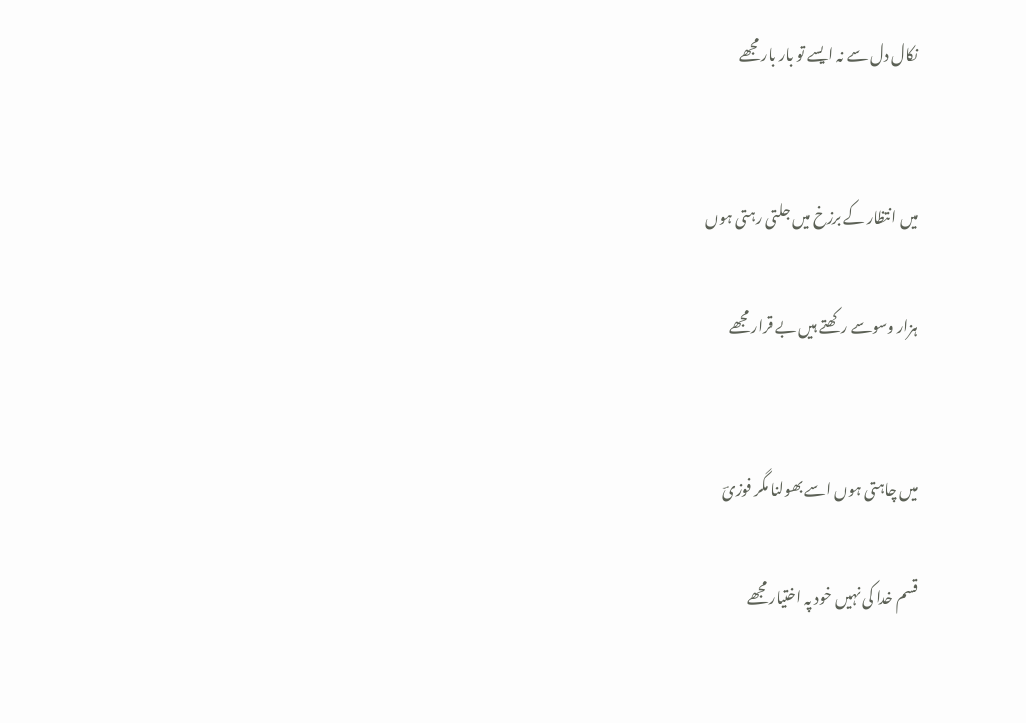نکال دل سے نہ ایسے تو بار بار مجھے


میں انتظار کے برزخ میں جلتی رہتی ہوں

ہزار وسوسے رکھتے ہیں بے قرار مجھے


میں چاہتی ہوں اسے بھولنا مگر فوزیؔ

قسم خدا کی نہیں خود پہ اختیار مجھے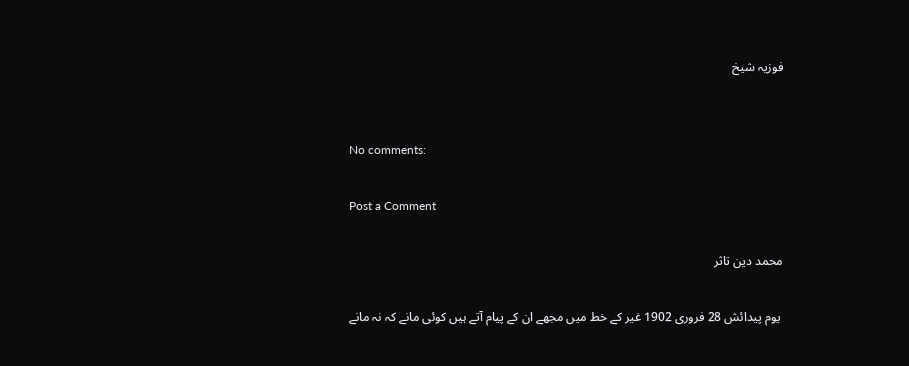فوزیہ شیخ


No comments:

Post a Comment

محمد دین تاثر

 یوم پیدائش 28 فروری 1902 غیر کے خط میں مجھے ان کے پیام آتے ہیں کوئی مانے کہ نہ مانے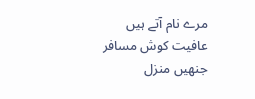مرے نام آتے ہیں عافیت کوش مسافر جنھیں منزل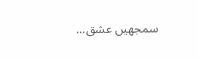سمجھیں عشق...